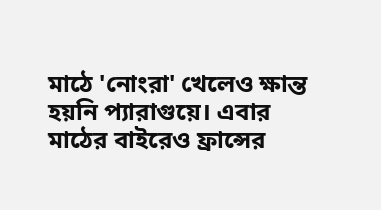মাঠে 'নোংরা' খেলেও ক্ষান্ত হয়নি প্যারাগুয়ে। এবার মাঠের বাইরেও ফ্রান্সের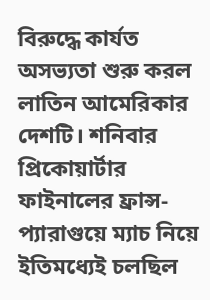বিরুদ্ধে কার্যত অসভ্যতা শুরু করল লাতিন আমেরিকার দেশটি। শনিবার প্রিকোয়ার্টার ফাইনালের ফ্রান্স-প্যারাগুয়ে ম্যাচ নিয়ে ইতিমধ্যেই চলছিল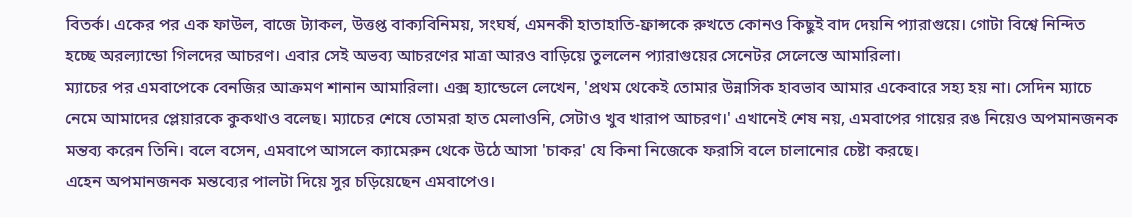বিতর্ক। একের পর এক ফাউল, বাজে ট্যাকল, উত্তপ্ত বাক্যবিনিময়, সংঘর্ষ, এমনকী হাতাহাতি-ফ্রান্সকে রুখতে কোনও কিছুই বাদ দেয়নি প্যারাগুয়ে। গোটা বিশ্বে নিন্দিত হচ্ছে অরল্যান্ডো গিলদের আচরণ। এবার সেই অভব্য আচরণের মাত্রা আরও বাড়িয়ে তুললেন প্যারাগুয়ের সেনেটর সেলেস্তে আমারিলা।
ম্যাচের পর এমবাপেকে বেনজির আক্রমণ শানান আমারিলা। এক্স হ্যান্ডেলে লেখেন, 'প্রথম থেকেই তোমার উন্নাসিক হাবভাব আমার একেবারে সহ্য হয় না। সেদিন ম্যাচে নেমে আমাদের প্লেয়ারকে কুকথাও বলেছ। ম্যাচের শেষে তোমরা হাত মেলাওনি, সেটাও খুব খারাপ আচরণ।' এখানেই শেষ নয়, এমবাপের গায়ের রঙ নিয়েও অপমানজনক মন্তব্য করেন তিনি। বলে বসেন, এমবাপে আসলে ক্যামেরুন থেকে উঠে আসা 'চাকর' যে কিনা নিজেকে ফরাসি বলে চালানোর চেষ্টা করছে।
এহেন অপমানজনক মন্তব্যের পালটা দিয়ে সুর চড়িয়েছেন এমবাপেও।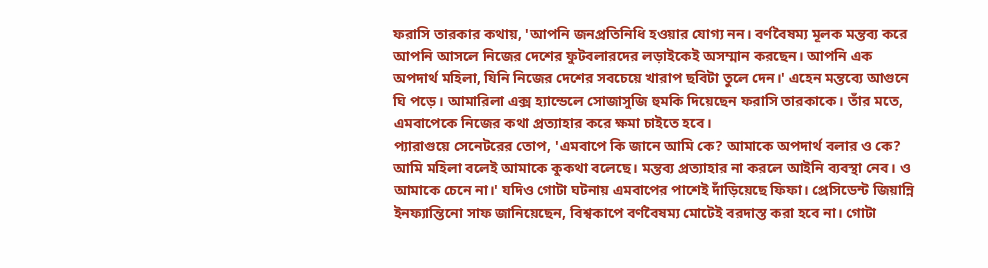ফরাসি তারকার কথায়, 'আপনি জনপ্রতিনিধি হওয়ার যোগ্য নন। বর্ণবৈষম্য মূলক মন্তব্য করে আপনি আসলে নিজের দেশের ফুটবলারদের লড়াইকেই অসম্মান করছেন। আপনি এক অপদার্থ মহিলা, যিনি নিজের দেশের সবচেয়ে খারাপ ছবিটা তুলে দেন।' এহেন মন্তব্যে আগুনে ঘি পড়ে। আমারিলা এক্স হ্যান্ডেলে সোজাসুজি হুমকি দিয়েছেন ফরাসি তারকাকে। তাঁর মতে, এমবাপেকে নিজের কথা প্রত্যাহার করে ক্ষমা চাইতে হবে।
প্যারাগুয়ে সেনেটরের তোপ, 'এমবাপে কি জানে আমি কে? আমাকে অপদার্থ বলার ও কে? আমি মহিলা বলেই আমাকে কুকথা বলেছে। মন্তব্য প্রত্যাহার না করলে আইনি ব্যবস্থা নেব। ও আমাকে চেনে না।' যদিও গোটা ঘটনায় এমবাপের পাশেই দাঁড়িয়েছে ফিফা। প্রেসিডেন্ট জিয়ান্নি ইনফ্যান্তিনো সাফ জানিয়েছেন, বিশ্বকাপে বর্ণবৈষম্য মোটেই বরদাস্ত করা হবে না। গোটা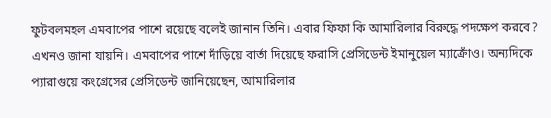ফুটবলমহল এমবাপের পাশে রয়েছে বলেই জানান তিনি। এবার ফিফা কি আমারিলার বিরুদ্ধে পদক্ষেপ করবে? এখনও জানা যায়নি। এমবাপের পাশে দাঁড়িয়ে বার্তা দিয়েছে ফরাসি প্রেসিডেন্ট ইমানুয়েল ম্যাক্রোঁও। অন্যদিকে প্যারাগুয়ে কংগ্রেসের প্রেসিডেন্ট জানিয়েছেন, আমারিলার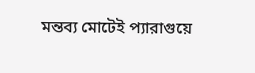মন্তব্য মোটেই প্যারাগুয়ে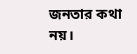জনতার কথা নয়।